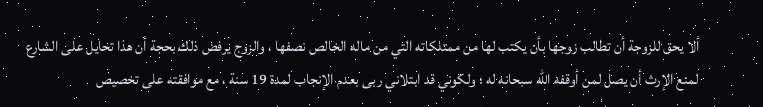ألا يحق للزوجة أن تطالب زوجها بأن يكتب لها من ممتلكاته التي من ماله الخالص نصفها ، والزوج يرفض ذلك بحجة أن هذا تحايل على الشارع لمنع الإرث أن يصل لمن أوقفه الله سبحانه له ؛ ولكوني قد ابتلاني ربى بعدم الإنجاب لمدة 19 سنة ، مع موافقته على تخصيص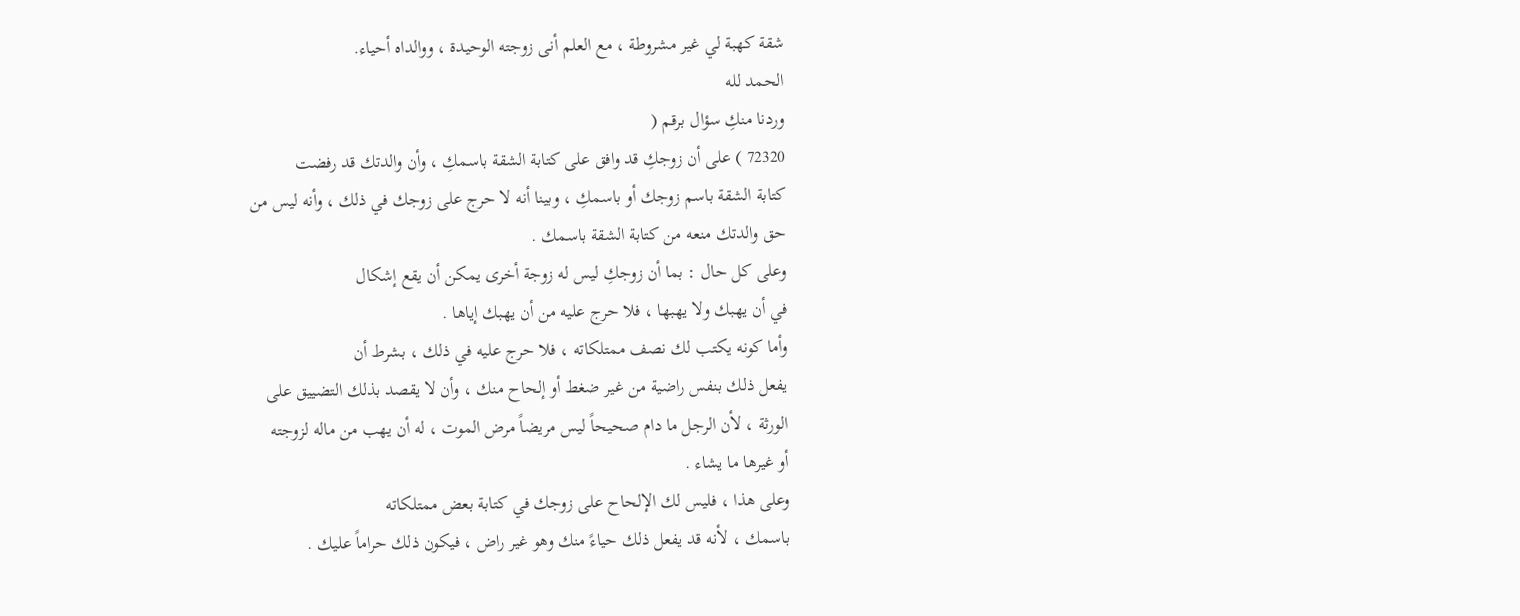شقة كهبة لي غير مشروطة ، مع العلم أنى زوجته الوحيدة ، ووالداه أحياء.
الحمد لله
وردنا منكِ سؤال برقم (
72320 ) على أن زوجكِ قد وافق على كتابة الشقة باسمكِ ، وأن والدتك قد رفضت
كتابة الشقة باسم زوجك أو باسمكِ ، وبينا أنه لا حرج على زوجك في ذلك ، وأنه ليس من
حق والدتك منعه من كتابة الشقة باسمك .
وعلى كل حال : بما أن زوجكِ ليس له زوجة أخرى يمكن أن يقع إشكال
في أن يهبك ولا يهبها ، فلا حرج عليه من أن يهبك إياها .
وأما كونه يكتب لك نصف ممتلكاته ، فلا حرج عليه في ذلك ، بشرط أن
يفعل ذلك بنفس راضية من غير ضغط أو إلحاح منك ، وأن لا يقصد بذلك التضييق على
الورثة ، لأن الرجل ما دام صحيحاً ليس مريضاً مرض الموت ، له أن يهب من ماله لزوجته
أو غيرها ما يشاء .
وعلى هذا ، فليس لك الإلحاح على زوجك في كتابة بعض ممتلكاته
باسمك ، لأنه قد يفعل ذلك حياءً منك وهو غير راض ، فيكون ذلك حراماً عليك .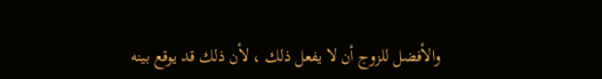والأفضل للزوج أن لا يفعل ذلك ، لأن ذلك قد يوقع بينه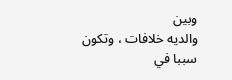وبين
والديه خلافات ، وتكون سببا في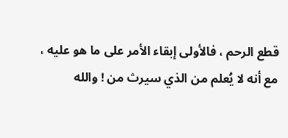قطع الرحم ، فالأولى إبقاء الأمر على ما هو عليه ،
مع أنه لا يُعلم من الذي سيرث من ! والله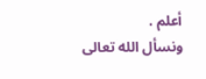أعلم .
ونسأل الله تعالى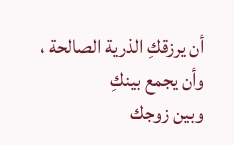أن يرزقكِ الذرية الصالحة ، وأن يجمع بينكِ
وبين زوجك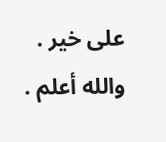على خير .
والله أعلم .